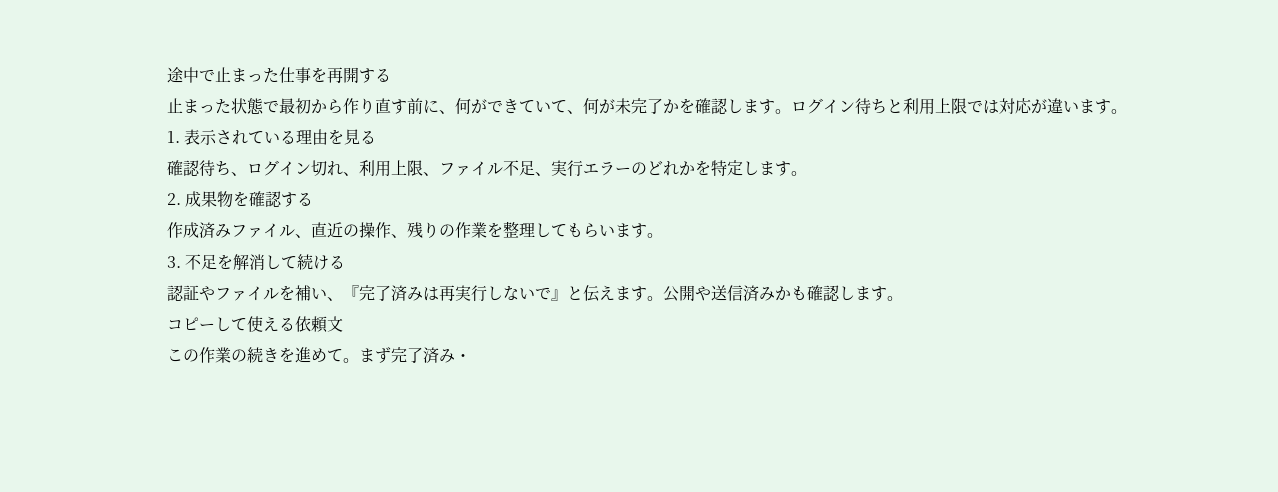途中で止まった仕事を再開する
止まった状態で最初から作り直す前に、何ができていて、何が未完了かを確認します。ログイン待ちと利用上限では対応が違います。
1. 表示されている理由を見る
確認待ち、ログイン切れ、利用上限、ファイル不足、実行エラーのどれかを特定します。
2. 成果物を確認する
作成済みファイル、直近の操作、残りの作業を整理してもらいます。
3. 不足を解消して続ける
認証やファイルを補い、『完了済みは再実行しないで』と伝えます。公開や送信済みかも確認します。
コピーして使える依頼文
この作業の続きを進めて。まず完了済み・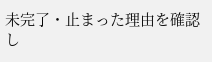未完了・止まった理由を確認し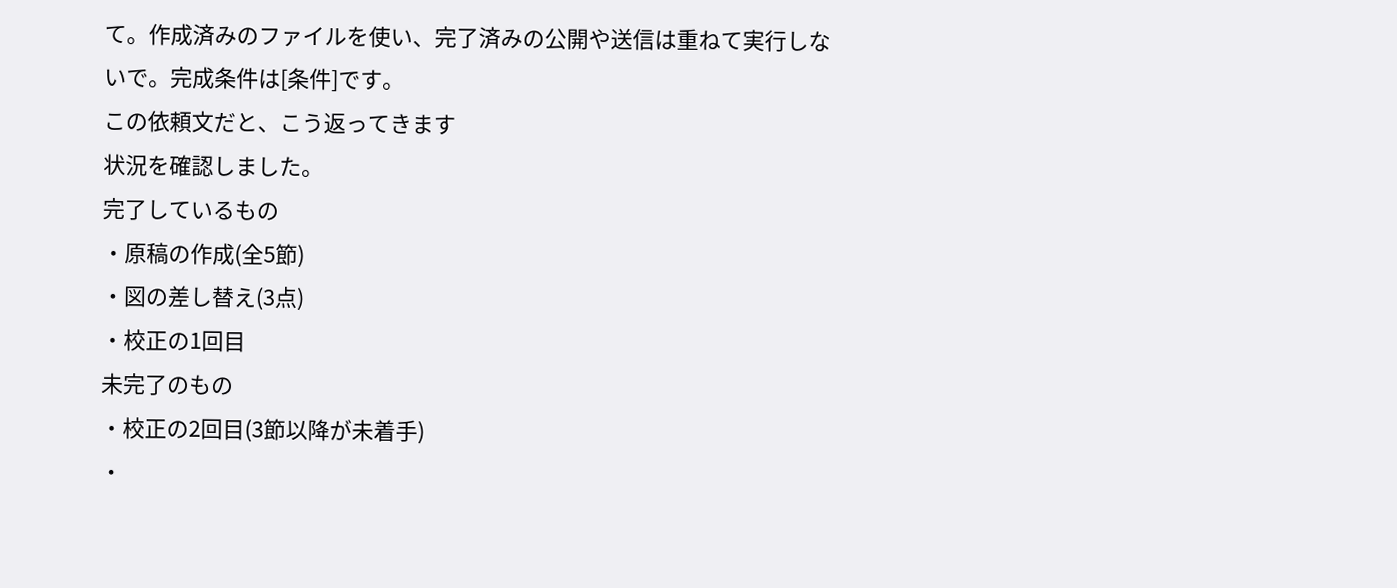て。作成済みのファイルを使い、完了済みの公開や送信は重ねて実行しないで。完成条件は[条件]です。
この依頼文だと、こう返ってきます
状況を確認しました。
完了しているもの
・原稿の作成(全5節)
・図の差し替え(3点)
・校正の1回目
未完了のもの
・校正の2回目(3節以降が未着手)
・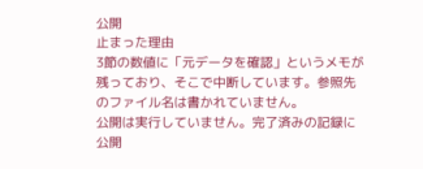公開
止まった理由
3節の数値に「元データを確認」というメモが残っており、そこで中断しています。参照先のファイル名は書かれていません。
公開は実行していません。完了済みの記録に公開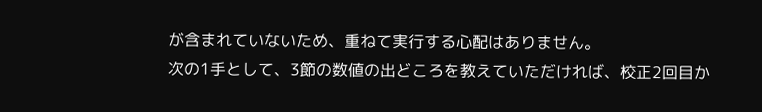が含まれていないため、重ねて実行する心配はありません。
次の1手として、3節の数値の出どころを教えていただければ、校正2回目か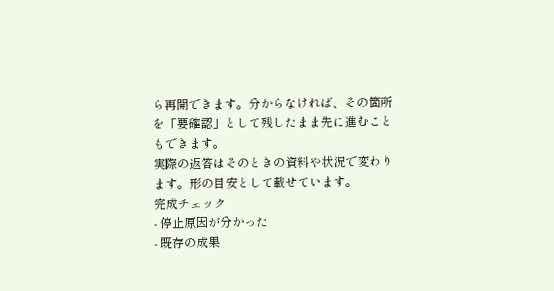ら再開できます。分からなければ、その箇所を「要確認」として残したまま先に進むこともできます。
実際の返答はそのときの資料や状況で変わります。形の目安として載せています。
完成チェック
- 停止原因が分かった
- 既存の成果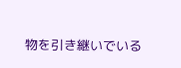物を引き継いでいる